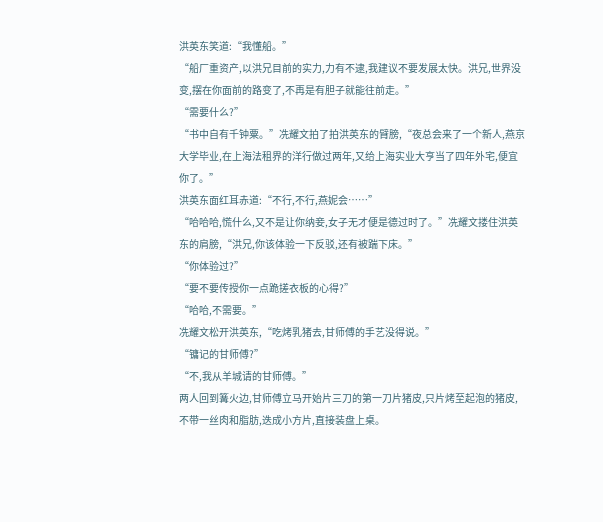洪英东笑道:“我懂船。”
“船厂重资产,以洪兄目前的实力,力有不逮,我建议不要发展太快。洪兄,世界没变,摆在你面前的路变了,不再是有胆子就能往前走。”
“需要什么?”
“书中自有千钟粟。”冼耀文拍了拍洪英东的臂膀,“夜总会来了一个新人,燕京大学毕业,在上海法租界的洋行做过两年,又给上海实业大亨当了四年外宅,便宜你了。”
洪英东面红耳赤道:“不行,不行,燕妮会……”
“哈哈哈,慌什么,又不是让你纳妾,女子无才便是德过时了。”冼耀文搂住洪英东的肩膀,“洪兄,你该体验一下反驳,还有被踹下床。”
“你体验过?”
“要不要传授你一点跪搓衣板的心得?”
“哈哈,不需要。”
冼耀文松开洪英东,“吃烤乳猪去,甘师傅的手艺没得说。”
“镛记的甘师傅?”
“不,我从羊城请的甘师傅。”
两人回到篝火边,甘师傅立马开始片三刀的第一刀片猪皮,只片烤至起泡的猪皮,不带一丝肉和脂肪,迭成小方片,直接装盘上桌。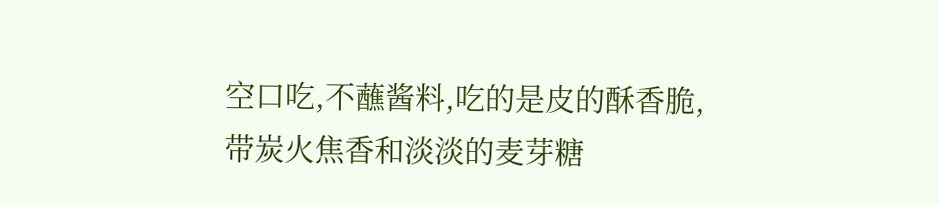空口吃,不蘸酱料,吃的是皮的酥香脆,带炭火焦香和淡淡的麦芽糖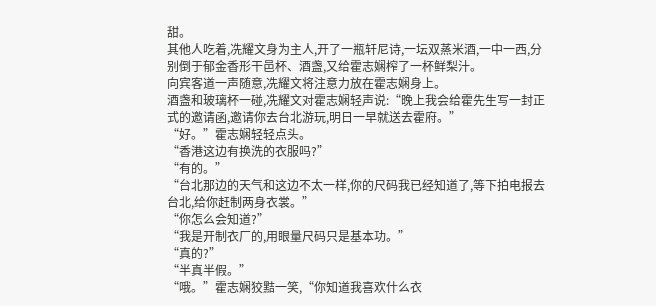甜。
其他人吃着,冼耀文身为主人,开了一瓶轩尼诗,一坛双蒸米酒,一中一西,分别倒于郁金香形干邑杯、酒盏,又给霍志娴榨了一杯鲜梨汁。
向宾客道一声随意,冼耀文将注意力放在霍志娴身上。
酒盏和玻璃杯一碰,冼耀文对霍志娴轻声说:“晚上我会给霍先生写一封正式的邀请函,邀请你去台北游玩,明日一早就送去霍府。”
“好。”霍志娴轻轻点头。
“香港这边有换洗的衣服吗?”
“有的。”
“台北那边的天气和这边不太一样,你的尺码我已经知道了,等下拍电报去台北,给你赶制两身衣裳。”
“你怎么会知道?”
“我是开制衣厂的,用眼量尺码只是基本功。”
“真的?”
“半真半假。”
“哦。”霍志娴狡黠一笑,“你知道我喜欢什么衣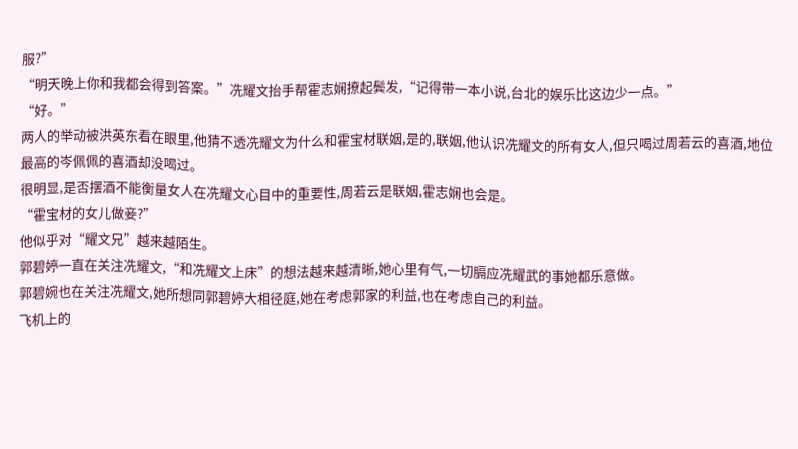服?”
“明天晚上你和我都会得到答案。”冼耀文抬手帮霍志娴撩起鬓发,“记得带一本小说,台北的娱乐比这边少一点。”
“好。”
两人的举动被洪英东看在眼里,他猜不透冼耀文为什么和霍宝材联姻,是的,联姻,他认识冼耀文的所有女人,但只喝过周若云的喜酒,地位最高的岑佩佩的喜酒却没喝过。
很明显,是否摆酒不能衡量女人在冼耀文心目中的重要性,周若云是联姻,霍志娴也会是。
“霍宝材的女儿做妾?”
他似乎对“耀文兄”越来越陌生。
郭碧婷一直在关注冼耀文,“和冼耀文上床”的想法越来越清晰,她心里有气,一切膈应冼耀武的事她都乐意做。
郭碧婉也在关注冼耀文,她所想同郭碧婷大相径庭,她在考虑郭家的利益,也在考虑自己的利益。
飞机上的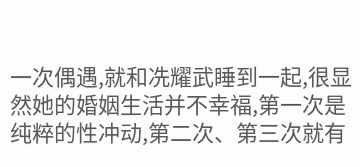一次偶遇,就和冼耀武睡到一起,很显然她的婚姻生活并不幸福,第一次是纯粹的性冲动,第二次、第三次就有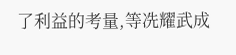了利益的考量,等冼耀武成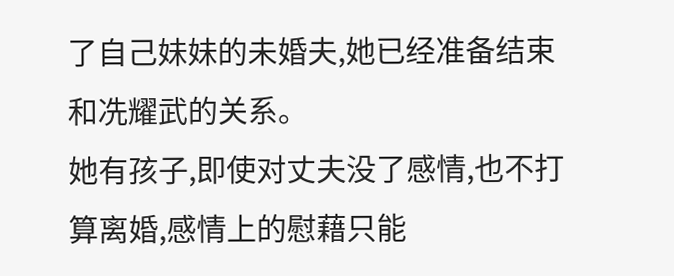了自己妹妹的未婚夫,她已经准备结束和冼耀武的关系。
她有孩子,即使对丈夫没了感情,也不打算离婚,感情上的慰藉只能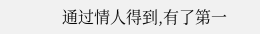通过情人得到,有了第一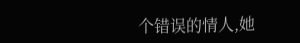个错误的情人,她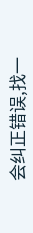会纠正错误,找一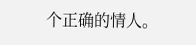个正确的情人。